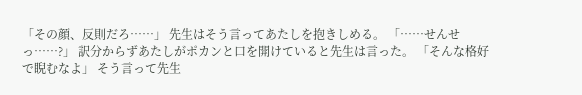「その顔、反則だろ……」 先生はそう言ってあたしを抱きしめる。 「……せんせっ……?」 訳分からずあたしがポカンと口を開けていると先生は言った。 「そんな格好で睨むなよ」 そう言って先生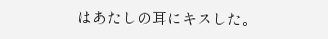はあたしの耳にキスした。